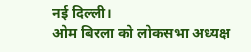नई दिल्ली।
ओम बिरला को लोकसभा अध्यक्ष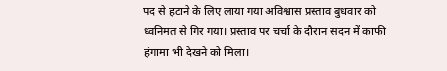पद से हटाने के लिए लाया गया अविश्वास प्रस्ताव बुधवार को ध्वनिमत से गिर गया। प्रस्ताव पर चर्चा के दौरान सदन में काफी हंगामा भी देखने को मिला।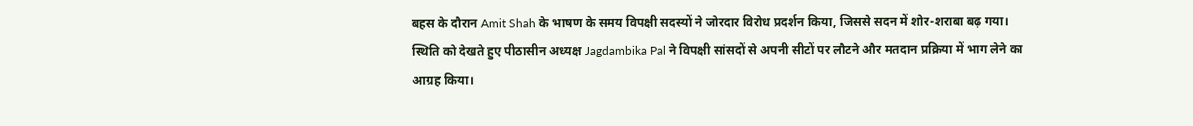बहस के दौरान Amit Shah के भाषण के समय विपक्षी सदस्यों ने जोरदार विरोध प्रदर्शन किया, जिससे सदन में शोर-शराबा बढ़ गया। स्थिति को देखते हुए पीठासीन अध्यक्ष Jagdambika Pal ने विपक्षी सांसदों से अपनी सीटों पर लौटने और मतदान प्रक्रिया में भाग लेने का आग्रह किया।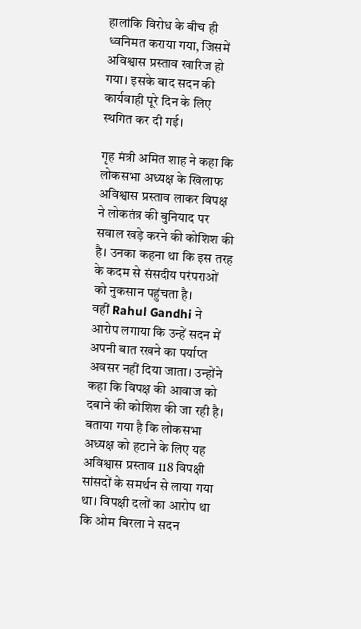हालांकि विरोध के बीच ही ध्वनिमत कराया गया, जिसमें अविश्वास प्रस्ताव खारिज हो गया। इसके बाद सदन की कार्यवाही पूरे दिन के लिए स्थगित कर दी गई।

गृह मंत्री अमित शाह ने कहा कि लोकसभा अध्यक्ष के खिलाफ अविश्वास प्रस्ताव लाकर विपक्ष ने लोकतंत्र की बुनियाद पर सवाल खड़े करने की कोशिश की है। उनका कहना था कि इस तरह के कदम से संसदीय परंपराओं को नुकसान पहुंचता है।
वहीं Rahul Gandhi ने आरोप लगाया कि उन्हें सदन में अपनी बात रखने का पर्याप्त अवसर नहीं दिया जाता। उन्होंने कहा कि विपक्ष की आवाज को दबाने की कोशिश की जा रही है।
बताया गया है कि लोकसभा अध्यक्ष को हटाने के लिए यह अविश्वास प्रस्ताव 118 विपक्षी सांसदों के समर्थन से लाया गया था। विपक्षी दलों का आरोप था कि ओम बिरला ने सदन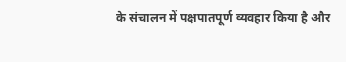के संचालन में पक्षपातपूर्ण व्यवहार किया है और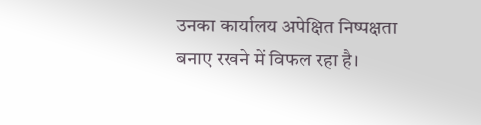उनका कार्यालय अपेक्षित निष्पक्षता बनाए रखने में विफल रहा है।